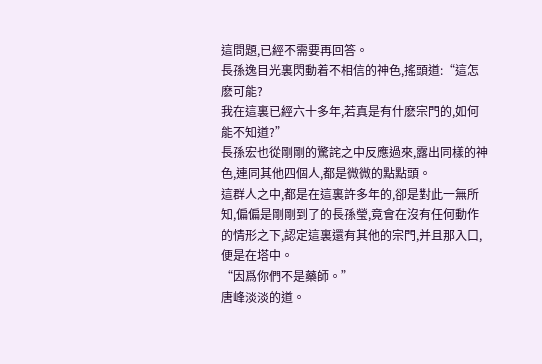這問題,已經不需要再回答。
長孫逸目光裏閃動着不相信的神色,搖頭道:“這怎麽可能?
我在這裏已經六十多年,若真是有什麽宗門的,如何能不知道?”
長孫宏也從剛剛的驚詫之中反應過來,露出同樣的神色,連同其他四個人,都是微微的點點頭。
這群人之中,都是在這裏許多年的,卻是對此一無所知,偏偏是剛剛到了的長孫瑩,竟會在沒有任何動作的情形之下,認定這裏還有其他的宗門,并且那入口,便是在塔中。
“因爲你們不是藥師。”
唐峰淡淡的道。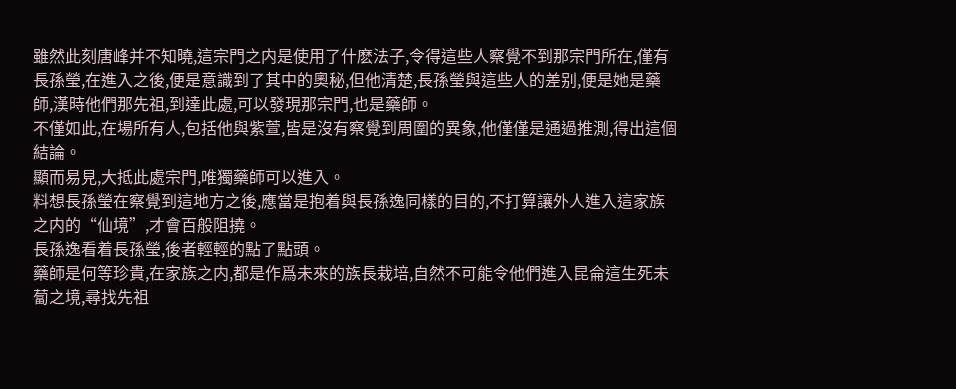雖然此刻唐峰并不知曉,這宗門之内是使用了什麽法子,令得這些人察覺不到那宗門所在,僅有長孫瑩,在進入之後,便是意識到了其中的奧秘,但他清楚,長孫瑩與這些人的差别,便是她是藥師,漢時他們那先祖,到達此處,可以發現那宗門,也是藥師。
不僅如此,在場所有人,包括他與紫萱,皆是沒有察覺到周圍的異象,他僅僅是通過推測,得出這個結論。
顯而易見,大抵此處宗門,唯獨藥師可以進入。
料想長孫瑩在察覺到這地方之後,應當是抱着與長孫逸同樣的目的,不打算讓外人進入這家族之内的“仙境”,才會百般阻撓。
長孫逸看着長孫瑩,後者輕輕的點了點頭。
藥師是何等珍貴,在家族之内,都是作爲未來的族長栽培,自然不可能令他們進入昆侖這生死未蔔之境,尋找先祖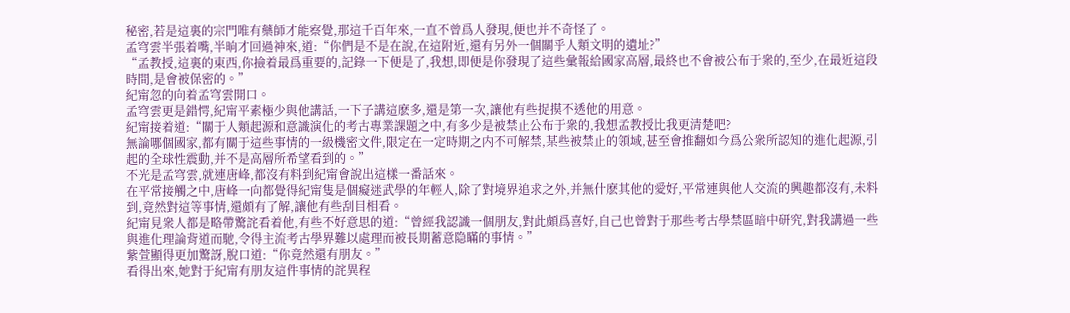秘密,若是這裏的宗門唯有藥師才能察覺,那這千百年來,一直不曾爲人發現,便也并不奇怪了。
孟穹雲半張着嘴,半晌才回過神來,道:“你們是不是在說,在這附近,還有另外一個關乎人類文明的遺址?”
“孟教授,這裏的東西,你撿着最爲重要的,記錄一下便是了,我想,即便是你發現了這些彙報給國家高層,最終也不會被公布于衆的,至少,在最近這段時間,是會被保密的。”
紀甯忽的向着孟穹雲開口。
孟穹雲更是錯愕,紀甯平素極少與他講話,一下子講這麽多,還是第一次,讓他有些捉摸不透他的用意。
紀甯接着道:“關于人類起源和意識演化的考古專業課題之中,有多少是被禁止公布于衆的,我想孟教授比我更清楚吧?
無論哪個國家,都有關于這些事情的一級機密文件,限定在一定時期之内不可解禁,某些被禁止的領域,甚至會推翻如今爲公衆所認知的進化起源,引起的全球性震動,并不是高層所希望看到的。”
不光是孟穹雲,就連唐峰,都沒有料到紀甯會說出這樣一番話來。
在平常接觸之中,唐峰一向都覺得紀甯隻是個癡迷武學的年輕人,除了對境界追求之外,并無什麽其他的愛好,平常連與他人交流的興趣都沒有,未料到,竟然對這等事情,還頗有了解,讓他有些刮目相看。
紀甯見衆人都是略帶驚詫看着他,有些不好意思的道:“曾經我認識一個朋友,對此頗爲喜好,自己也曾對于那些考古學禁區暗中研究,對我講過一些與進化理論背道而馳,令得主流考古學界難以處理而被長期蓄意隐瞞的事情。”
紫萱顯得更加驚訝,脫口道:“你竟然還有朋友。”
看得出來,她對于紀甯有朋友這件事情的詫異程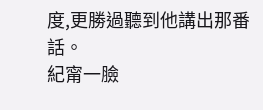度,更勝過聽到他講出那番話。
紀甯一臉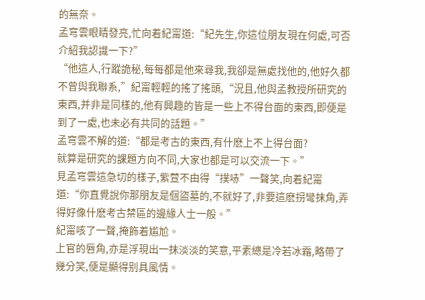的無奈。
孟穹雲眼睛發亮,忙向着紀甯道:“紀先生,你這位朋友現在何處,可否介紹我認識一下?”
“他這人,行蹤詭秘,每每都是他來尋我,我卻是無處找他的,他好久都不曾與我聯系,”紀甯輕輕的搖了搖頭,“況且,他與孟教授所研究的東西,并非是同樣的,他有興趣的皆是一些上不得台面的東西,即便是到了一處,也未必有共同的話題。”
孟穹雲不解的道:“都是考古的東西,有什麽上不上得台面?
就算是研究的課題方向不同,大家也都是可以交流一下。”
見孟穹雲這急切的樣子,紫萱不由得“撲哧”一聲笑,向着紀甯道:“你直覺說你那朋友是個盜墓的,不就好了,非要這麽拐彎抹角,弄得好像什麽考古禁區的邊緣人士一般。”
紀甯咳了一聲,掩飾着尴尬。
上官的唇角,亦是浮現出一抹淡淡的笑意,平素總是冷若冰霜,略帶了幾分笑,便是顯得别具風情。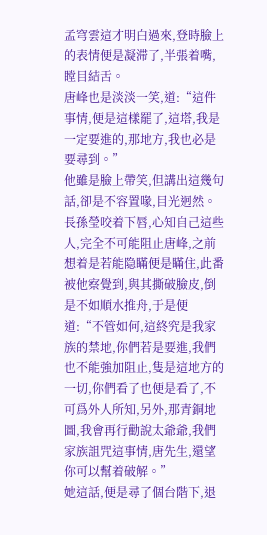孟穹雲這才明白過來,登時臉上的表情便是凝滞了,半張着嘴,瞠目結舌。
唐峰也是淡淡一笑,道:“這件事情,便是這樣罷了,這塔,我是一定要進的,那地方,我也必是要尋到。”
他雖是臉上帶笑,但講出這幾句話,卻是不容置喙,目光迥然。
長孫瑩咬着下唇,心知自己這些人,完全不可能阻止唐峰,之前想着是若能隐瞞便是瞞住,此番被他察覺到,與其撕破臉皮,倒是不如順水推舟,于是便道:“不管如何,這終究是我家族的禁地,你們若是要進,我們也不能強加阻止,隻是這地方的一切,你們看了也便是看了,不可爲外人所知,另外,那青銅地圖,我會再行勸說太爺爺,我們家族詛咒這事情,唐先生,還望你可以幫着破解。”
她這話,便是尋了個台階下,退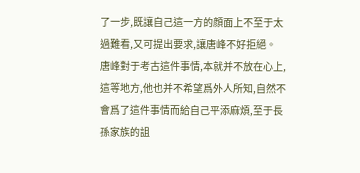了一步,既讓自己這一方的顔面上不至于太過難看,又可提出要求,讓唐峰不好拒絕。
唐峰對于考古這件事情,本就并不放在心上,這等地方,他也并不希望爲外人所知,自然不會爲了這件事情而給自己平添麻煩,至于長孫家族的詛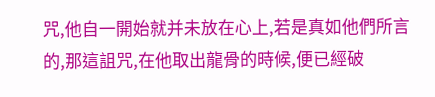咒,他自一開始就并未放在心上,若是真如他們所言的,那這詛咒,在他取出龍骨的時候,便已經破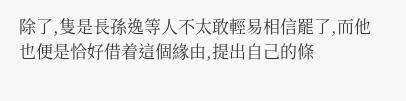除了,隻是長孫逸等人不太敢輕易相信罷了,而他也便是恰好借着這個緣由,提出自己的條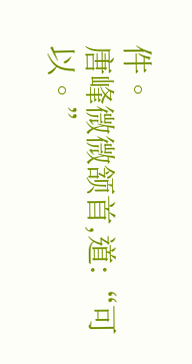件。
唐峰微微颔首,道:“可以。”